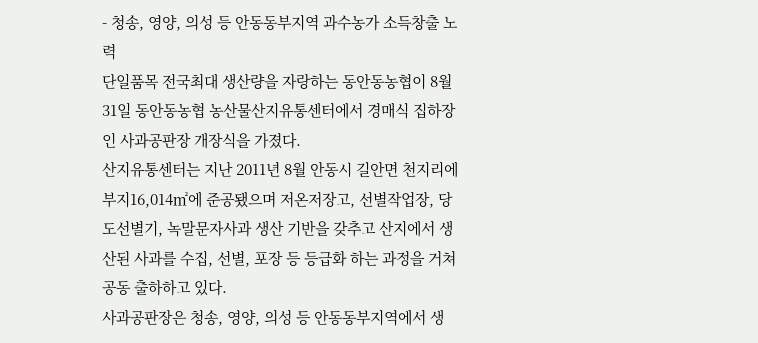- 청송, 영양, 의성 등 안동동부지역 과수농가 소득창출 노력
단일품목 전국최대 생산량을 자랑하는 동안동농협이 8월 31일 동안동농협 농산물산지유통센터에서 경매식 집하장인 사과공판장 개장식을 가졌다.
산지유통센터는 지난 2011년 8월 안동시 길안면 천지리에 부지16,014㎡에 준공됐으며 저온저장고, 선별작업장, 당도선별기, 녹말문자사과 생산 기반을 갖추고 산지에서 생산된 사과를 수집, 선별, 포장 등 등급화 하는 과정을 거쳐 공동 출하하고 있다.
사과공판장은 청송, 영양, 의성 등 안동동부지역에서 생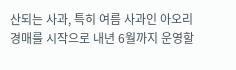산되는 사과, 특히 여름 사과인 아오리 경매를 시작으로 내년 6월까지 운영할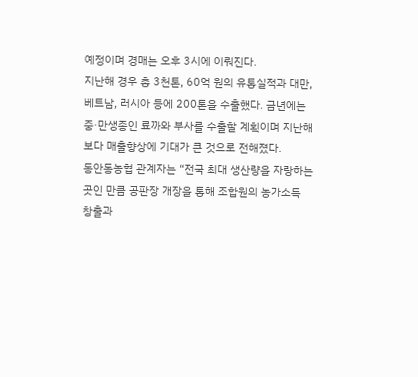예정이며 경매는 오후 3시에 이뤄진다.
지난해 경우 총 3천톤, 60억 원의 유통실적과 대만, 베트남, 러시아 등에 200톤을 수출했다. 금년에는 중·만생종인 료까와 부사를 수출할 계획이며 지난해보다 매출향상에 기대가 큰 것으로 전해졌다.
동안동농협 관계자는 “전국 최대 생산량을 자랑하는 곳인 만큼 공판장 개장을 통해 조합원의 농가소득 창출과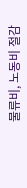물류비, 노동비 절감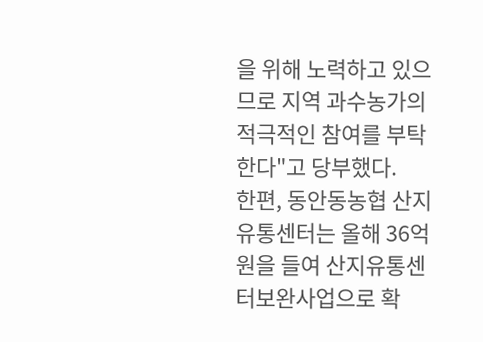을 위해 노력하고 있으므로 지역 과수농가의 적극적인 참여를 부탁한다"고 당부했다.
한편, 동안동농협 산지유통센터는 올해 36억원을 들여 산지유통센터보완사업으로 확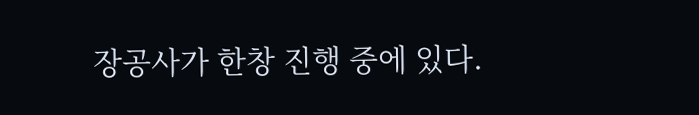장공사가 한창 진행 중에 있다.